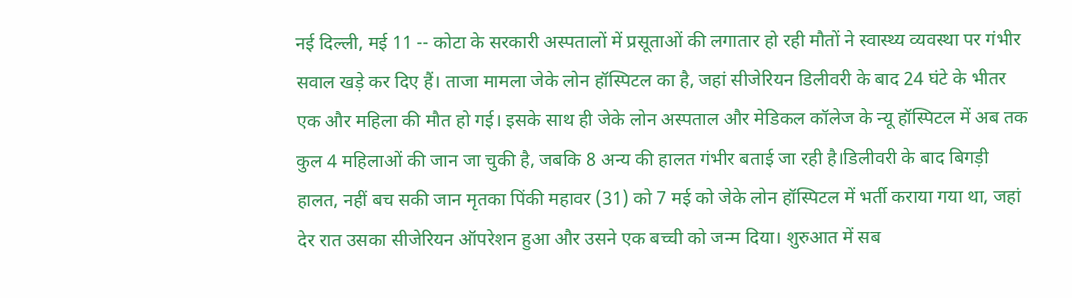नई दिल्ली, मई 11 -- कोटा के सरकारी अस्पतालों में प्रसूताओं की लगातार हो रही मौतों ने स्वास्थ्य व्यवस्था पर गंभीर सवाल खड़े कर दिए हैं। ताजा मामला जेके लोन हॉस्पिटल का है, जहां सीजेरियन डिलीवरी के बाद 24 घंटे के भीतर एक और महिला की मौत हो गई। इसके साथ ही जेके लोन अस्पताल और मेडिकल कॉलेज के न्यू हॉस्पिटल में अब तक कुल 4 महिलाओं की जान जा चुकी है, जबकि 8 अन्य की हालत गंभीर बताई जा रही है।डिलीवरी के बाद बिगड़ी हालत, नहीं बच सकी जान मृतका पिंकी महावर (31) को 7 मई को जेके लोन हॉस्पिटल में भर्ती कराया गया था, जहां देर रात उसका सीजेरियन ऑपरेशन हुआ और उसने एक बच्ची को जन्म दिया। शुरुआत में सब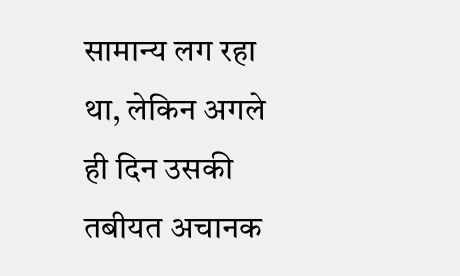सामान्य लग रहा था, लेकिन अगले ही दिन उसकी तबीयत अचानक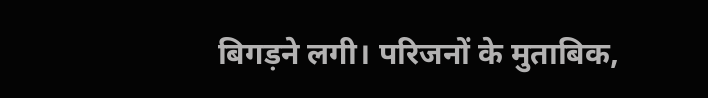बिगड़ने लगी। परिजनों के मुताबिक,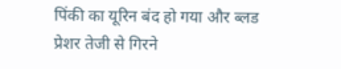पिंकी का यूरिन बंद हो गया और ब्लड प्रेशर तेजी से गिरने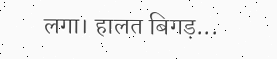लगा। हालत बिगड़...